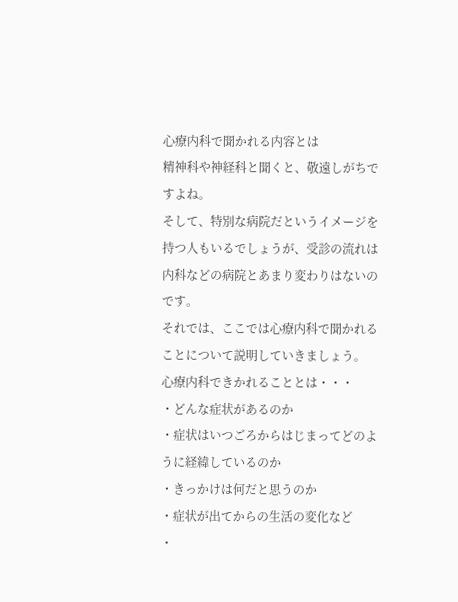心療内科で聞かれる内容とは
精神科や神経科と聞くと、敬遠しがちですよね。
そして、特別な病院だというイメージを持つ人もいるでしょうが、受診の流れは内科などの病院とあまり変わりはないのです。
それでは、ここでは心療内科で聞かれることについて説明していきましょう。
心療内科できかれることとは・・・
・どんな症状があるのか
・症状はいつごろからはじまってどのように経緯しているのか
・きっかけは何だと思うのか
・症状が出てからの生活の変化など
・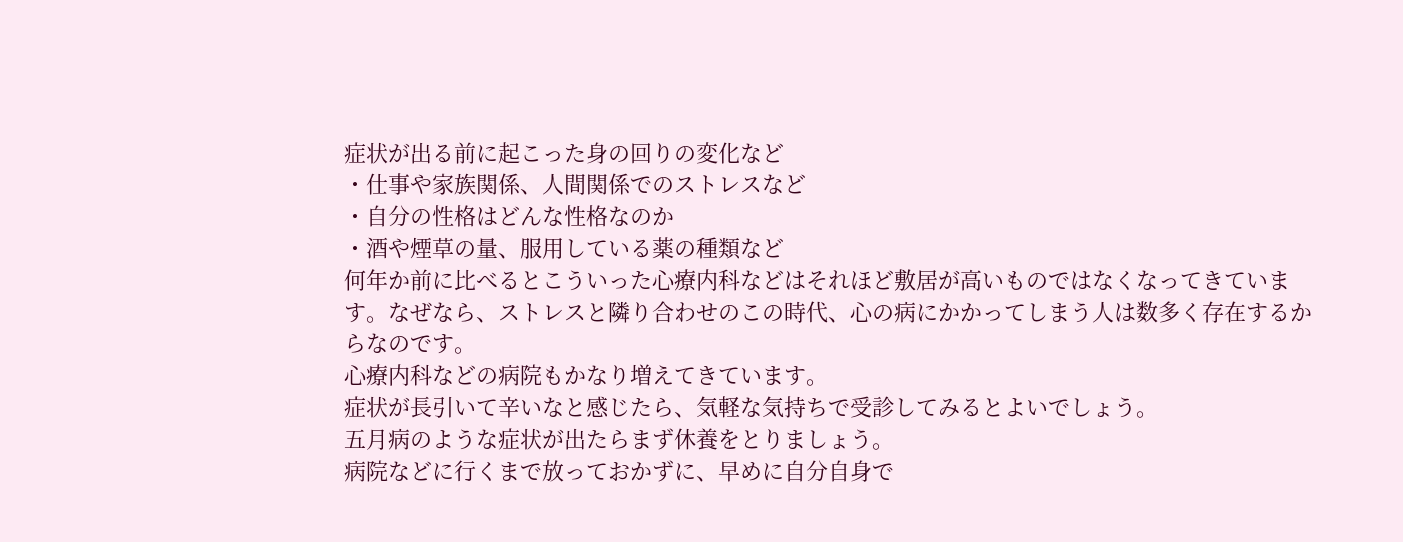症状が出る前に起こった身の回りの変化など
・仕事や家族関係、人間関係でのストレスなど
・自分の性格はどんな性格なのか
・酒や煙草の量、服用している薬の種類など
何年か前に比べるとこういった心療内科などはそれほど敷居が高いものではなくなってきています。なぜなら、ストレスと隣り合わせのこの時代、心の病にかかってしまう人は数多く存在するからなのです。
心療内科などの病院もかなり増えてきています。
症状が長引いて辛いなと感じたら、気軽な気持ちで受診してみるとよいでしょう。
五月病のような症状が出たらまず休養をとりましょう。
病院などに行くまで放っておかずに、早めに自分自身で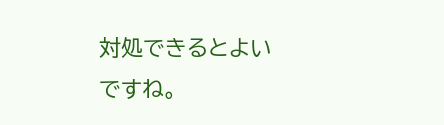対処できるとよいですね。